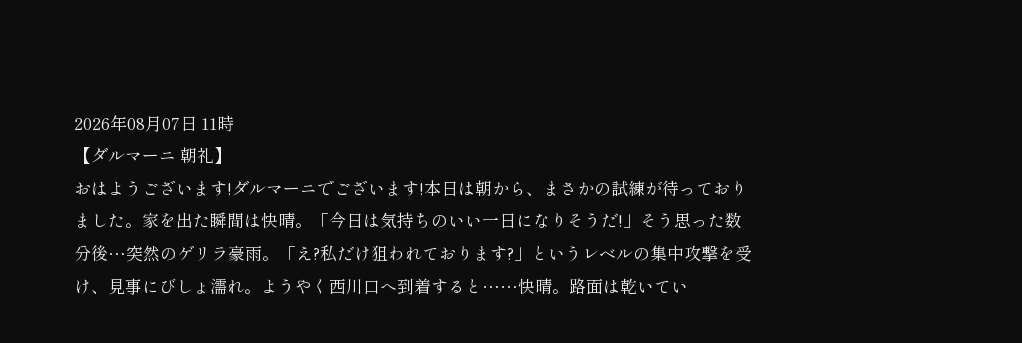2026年08月07日 11時
【ダルマーニ 朝礼】
おはようございます!ダルマーニでございます!本日は朝から、まさかの試練が待っておりました。家を出た瞬間は快晴。「今日は気持ちのいい一日になりそうだ!」そう思った数分後…突然のゲリラ豪雨。「え?私だけ狙われております?」というレベルの集中攻撃を受け、見事にびしょ濡れ。ようやく西川口へ到着すると……快晴。路面は乾いてい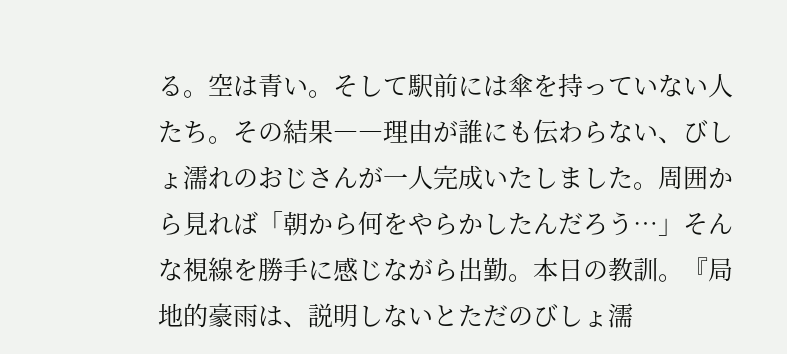る。空は青い。そして駅前には傘を持っていない人たち。その結果――理由が誰にも伝わらない、びしょ濡れのおじさんが一人完成いたしました。周囲から見れば「朝から何をやらかしたんだろう…」そんな視線を勝手に感じながら出勤。本日の教訓。『局地的豪雨は、説明しないとただのびしょ濡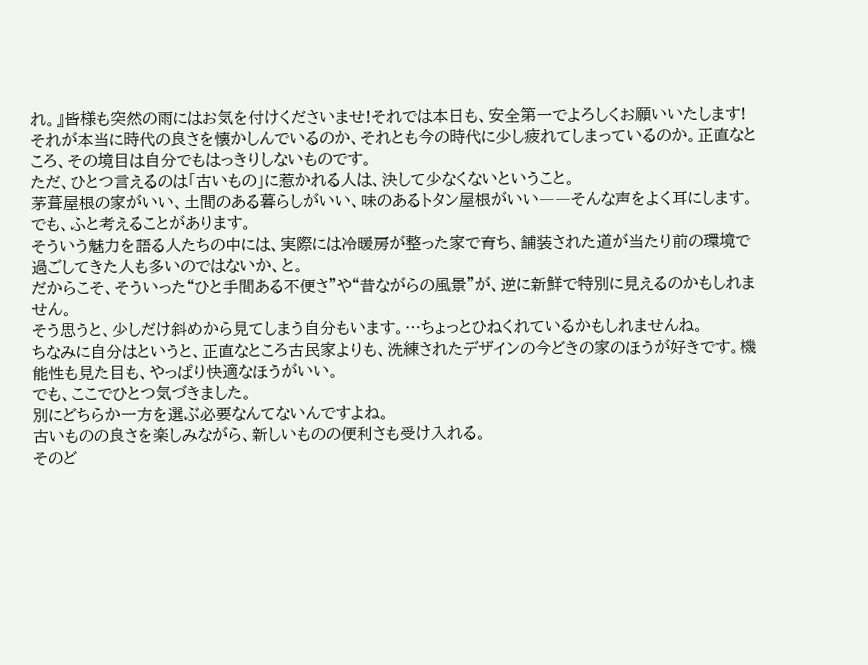れ。』皆様も突然の雨にはお気を付けくださいませ!それでは本日も、安全第一でよろしくお願いいたします!
それが本当に時代の良さを懐かしんでいるのか、それとも今の時代に少し疲れてしまっているのか。正直なところ、その境目は自分でもはっきりしないものです。
ただ、ひとつ言えるのは「古いもの」に惹かれる人は、決して少なくないということ。
茅葺屋根の家がいい、土間のある暮らしがいい、味のあるトタン屋根がいい――そんな声をよく耳にします。
でも、ふと考えることがあります。
そういう魅力を語る人たちの中には、実際には冷暖房が整った家で育ち、舗装された道が当たり前の環境で過ごしてきた人も多いのではないか、と。
だからこそ、そういった“ひと手間ある不便さ”や“昔ながらの風景”が、逆に新鮮で特別に見えるのかもしれません。
そう思うと、少しだけ斜めから見てしまう自分もいます。…ちょっとひねくれているかもしれませんね。
ちなみに自分はというと、正直なところ古民家よりも、洗練されたデザインの今どきの家のほうが好きです。機能性も見た目も、やっぱり快適なほうがいい。
でも、ここでひとつ気づきました。
別にどちらか一方を選ぶ必要なんてないんですよね。
古いものの良さを楽しみながら、新しいものの便利さも受け入れる。
そのど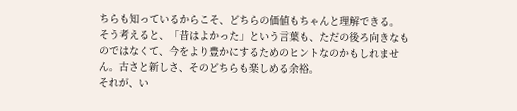ちらも知っているからこそ、どちらの価値もちゃんと理解できる。
そう考えると、「昔はよかった」という言葉も、ただの後ろ向きなものではなくて、今をより豊かにするためのヒントなのかもしれません。古さと新しさ、そのどちらも楽しめる余裕。
それが、い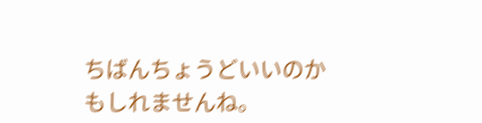ちばんちょうどいいのかもしれませんね。